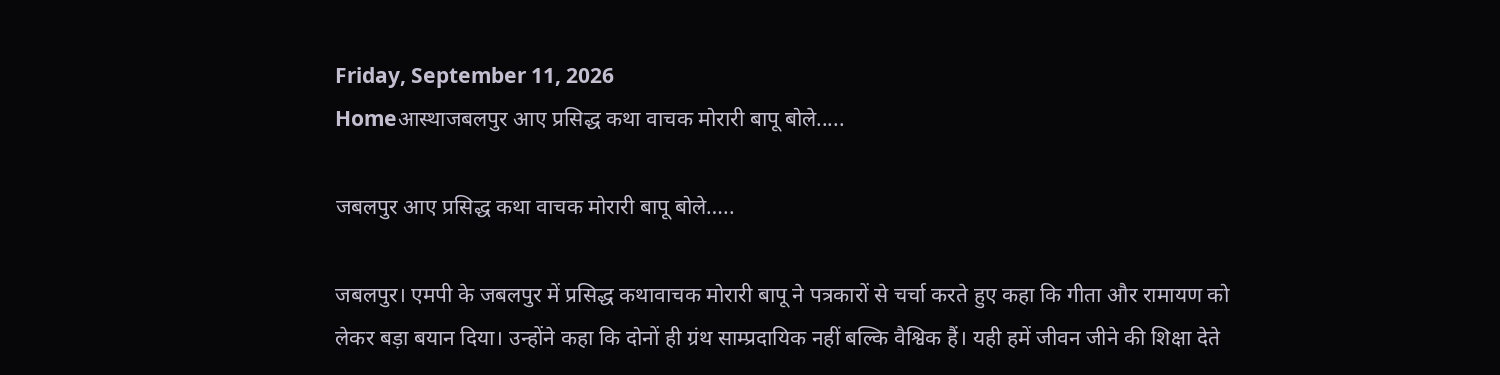Friday, September 11, 2026
Homeआस्थाजबलपुर आए प्रसिद्ध कथा वाचक मोरारी बापू बोले.....

जबलपुर आए प्रसिद्ध कथा वाचक मोरारी बापू बोले…..

जबलपुर। एमपी के जबलपुर में प्रसिद्ध कथावाचक मोरारी बापू ने पत्रकारों से चर्चा करते हुए कहा कि गीता और रामायण को लेकर बड़ा बयान दिया। उन्होंने कहा कि दोनों ही ग्रंथ साम्प्रदायिक नहीं बल्कि वैश्विक हैं। यही हमें जीवन जीने की शिक्षा देते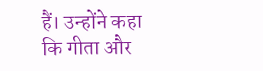हैं। उन्होंने कहा कि गीता और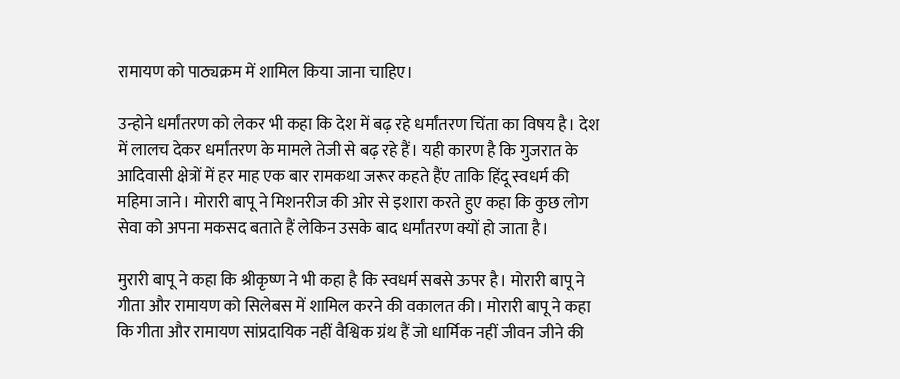रामायण को पाठ्यक्रम में शामिल किया जाना चाहिए।

उन्होने धर्मांतरण को लेकर भी कहा कि देश में बढ़ रहे धर्मांतरण चिंता का विषय है। देश में लालच देकर धर्मांतरण के मामले तेजी से बढ़ रहे हैं। यही कारण है कि गुजरात के आदिवासी क्षेत्रों में हर माह एक बार रामकथा जरूर कहते हैंए ताकि हिंदू स्वधर्म की महिमा जाने। मोरारी बापू ने मिशनरीज की ओर से इशारा करते हुए कहा कि कुछ लोग सेवा को अपना मकसद बताते हैं लेकिन उसके बाद धर्मांतरण क्यों हो जाता है।

मुरारी बापू ने कहा कि श्रीकृष्ण ने भी कहा है कि स्वधर्म सबसे ऊपर है। मोरारी बापू ने गीता और रामायण को सिलेबस में शामिल करने की वकालत की। मोरारी बापू ने कहा कि गीता और रामायण सांप्रदायिक नहीं वैश्विक ग्रंथ हैं जो धार्मिक नहीं जीवन जीने की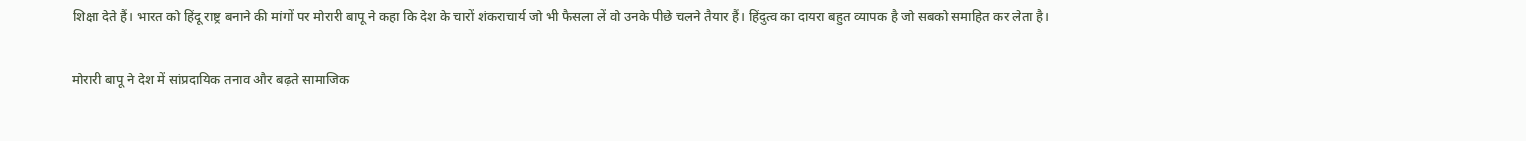शिक्षा देते हैं। भारत को हिंदू राष्ट्र बनाने की मांगों पर मोरारी बापू ने कहा कि देश के चारों शंकराचार्य जो भी फैसला लें वो उनके पीछे चलने तैयार हैं। हिंदुत्व का दायरा बहुत व्यापक है जो सबको समाहित कर लेता है।

मोरारी बापू ने देश में सांप्रदायिक तनाव और बढ़ते सामाजिक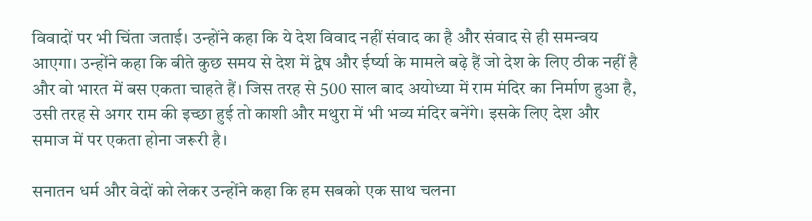विवादों पर भी चिंता जताई। उन्होंने कहा कि ये देश विवाद नहीं संवाद का है और संवाद से ही समन्वय आएगा। उन्होंने कहा कि बीते कुछ समय से देश में द्वेष और ईर्ष्या के मामले बढ़े हैं जो देश के लिए ठीक नहीं है और वो भारत में बस एकता चाहते हैं। जिस तरह से 500 साल बाद अयोध्या में राम मंदिर का निर्माण हुआ है, उसी तरह से अगर राम की इच्छा हुई तो काशी और मथुरा में भी भव्य मंदिर बनेंगे। इसके लिए देश और समाज में पर एकता होना जरूरी है।

सनातन धर्म और वेदों को लेकर उन्होंने कहा कि हम सबको एक साथ चलना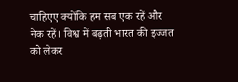चाहिएए क्योंकि हम सब एक रहें और नेक रहें। विश्व में बढ़ती भारत की इज्जत को लेकर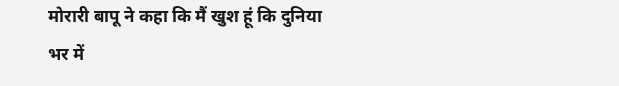मोरारी बापू ने कहा कि मैं खुश हूं कि दुनिया भर में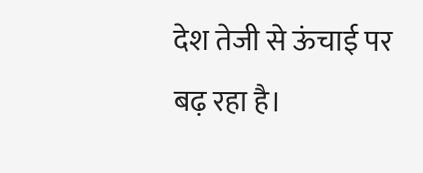देश तेजी से ऊंचाई पर बढ़ रहा है।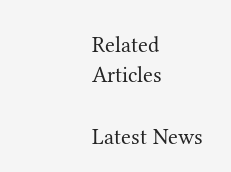Related Articles

Latest News